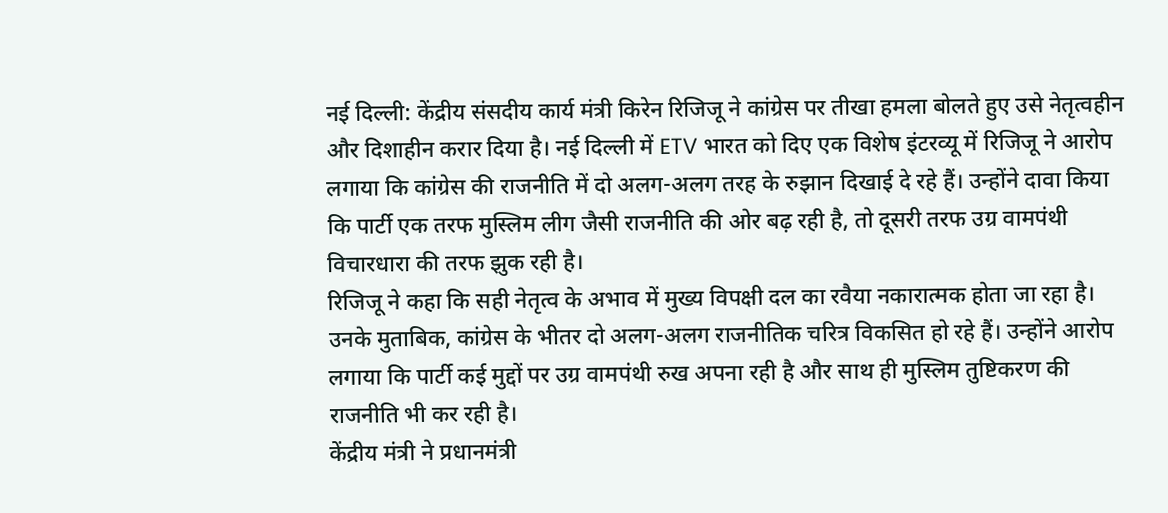नई दिल्ली: केंद्रीय संसदीय कार्य मंत्री किरेन रिजिजू ने कांग्रेस पर तीखा हमला बोलते हुए उसे नेतृत्वहीन और दिशाहीन करार दिया है। नई दिल्ली में ETV भारत को दिए एक विशेष इंटरव्यू में रिजिजू ने आरोप लगाया कि कांग्रेस की राजनीति में दो अलग-अलग तरह के रुझान दिखाई दे रहे हैं। उन्होंने दावा किया कि पार्टी एक तरफ मुस्लिम लीग जैसी राजनीति की ओर बढ़ रही है, तो दूसरी तरफ उग्र वामपंथी विचारधारा की तरफ झुक रही है।
रिजिजू ने कहा कि सही नेतृत्व के अभाव में मुख्य विपक्षी दल का रवैया नकारात्मक होता जा रहा है। उनके मुताबिक, कांग्रेस के भीतर दो अलग-अलग राजनीतिक चरित्र विकसित हो रहे हैं। उन्होंने आरोप लगाया कि पार्टी कई मुद्दों पर उग्र वामपंथी रुख अपना रही है और साथ ही मुस्लिम तुष्टिकरण की राजनीति भी कर रही है।
केंद्रीय मंत्री ने प्रधानमंत्री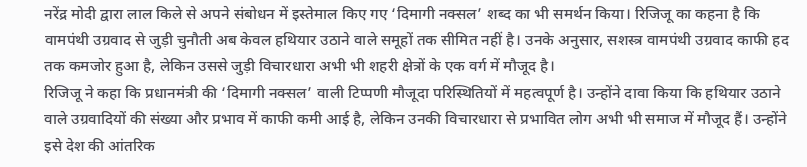नरेंद्र मोदी द्वारा लाल किले से अपने संबोधन में इस्तेमाल किए गए ‘दिमागी नक्सल’ शब्द का भी समर्थन किया। रिजिजू का कहना है कि वामपंथी उग्रवाद से जुड़ी चुनौती अब केवल हथियार उठाने वाले समूहों तक सीमित नहीं है। उनके अनुसार, सशस्त्र वामपंथी उग्रवाद काफी हद तक कमजोर हुआ है, लेकिन उससे जुड़ी विचारधारा अभी भी शहरी क्षेत्रों के एक वर्ग में मौजूद है।
रिजिजू ने कहा कि प्रधानमंत्री की ‘दिमागी नक्सल’ वाली टिप्पणी मौजूदा परिस्थितियों में महत्वपूर्ण है। उन्होंने दावा किया कि हथियार उठाने वाले उग्रवादियों की संख्या और प्रभाव में काफी कमी आई है, लेकिन उनकी विचारधारा से प्रभावित लोग अभी भी समाज में मौजूद हैं। उन्होंने इसे देश की आंतरिक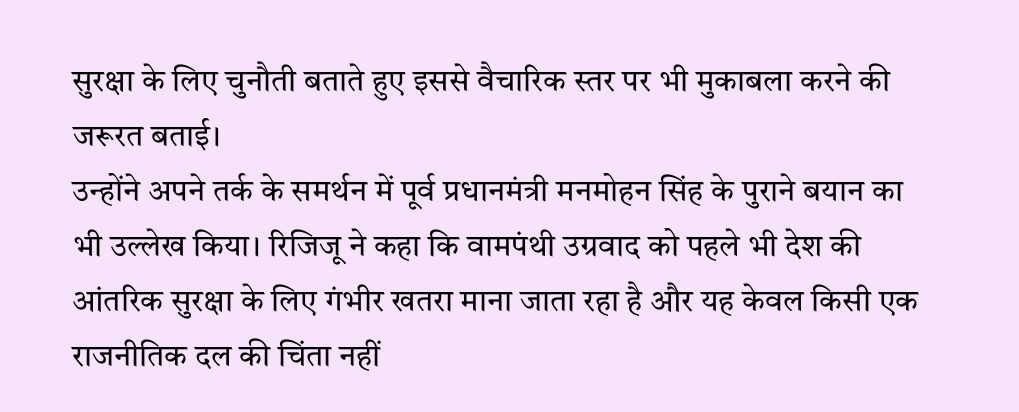सुरक्षा के लिए चुनौती बताते हुए इससे वैचारिक स्तर पर भी मुकाबला करने की जरूरत बताई।
उन्होंने अपने तर्क के समर्थन में पूर्व प्रधानमंत्री मनमोहन सिंह के पुराने बयान का भी उल्लेख किया। रिजिजू ने कहा कि वामपंथी उग्रवाद को पहले भी देश की आंतरिक सुरक्षा के लिए गंभीर खतरा माना जाता रहा है और यह केवल किसी एक राजनीतिक दल की चिंता नहीं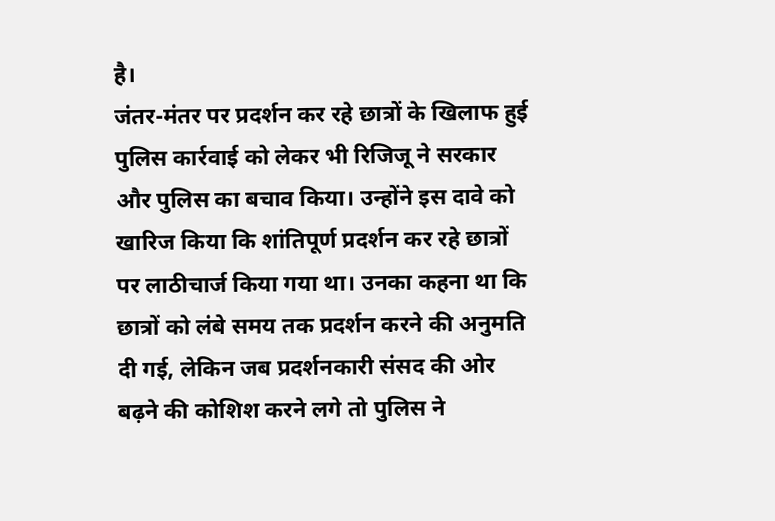है।
जंतर-मंतर पर प्रदर्शन कर रहे छात्रों के खिलाफ हुई पुलिस कार्रवाई को लेकर भी रिजिजू ने सरकार और पुलिस का बचाव किया। उन्होंने इस दावे को खारिज किया कि शांतिपूर्ण प्रदर्शन कर रहे छात्रों पर लाठीचार्ज किया गया था। उनका कहना था कि छात्रों को लंबे समय तक प्रदर्शन करने की अनुमति दी गई, लेकिन जब प्रदर्शनकारी संसद की ओर बढ़ने की कोशिश करने लगे तो पुलिस ने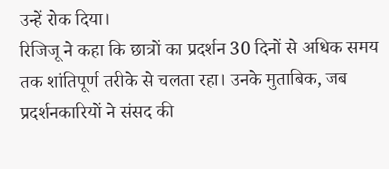उन्हें रोक दिया।
रिजिजू ने कहा कि छात्रों का प्रदर्शन 30 दिनों से अधिक समय तक शांतिपूर्ण तरीके से चलता रहा। उनके मुताबिक, जब प्रदर्शनकारियों ने संसद की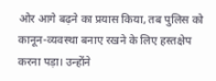ओर आगे बढ़ने का प्रयास किया, तब पुलिस को कानून-व्यवस्था बनाए रखने के लिए हस्तक्षेप करना पड़ा। उन्होंने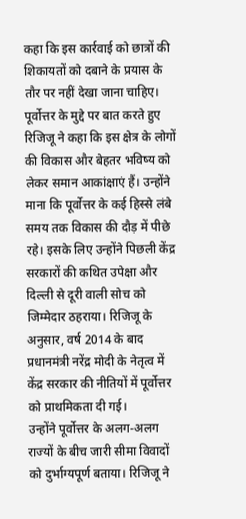कहा कि इस कार्रवाई को छात्रों की शिकायतों को दबाने के प्रयास के तौर पर नहीं देखा जाना चाहिए।
पूर्वोत्तर के मुद्दे पर बात करते हुए रिजिजू ने कहा कि इस क्षेत्र के लोगों की विकास और बेहतर भविष्य को लेकर समान आकांक्षाएं हैं। उन्होंने माना कि पूर्वोत्तर के कई हिस्से लंबे समय तक विकास की दौड़ में पीछे रहे। इसके लिए उन्होंने पिछली केंद्र सरकारों की कथित उपेक्षा और दिल्ली से दूरी वाली सोच को जिम्मेदार ठहराया। रिजिजू के अनुसार, वर्ष 2014 के बाद प्रधानमंत्री नरेंद्र मोदी के नेतृत्व में केंद्र सरकार की नीतियों में पूर्वोत्तर को प्राथमिकता दी गई।
उन्होंने पूर्वोत्तर के अलग-अलग राज्यों के बीच जारी सीमा विवादों को दुर्भाग्यपूर्ण बताया। रिजिजू ने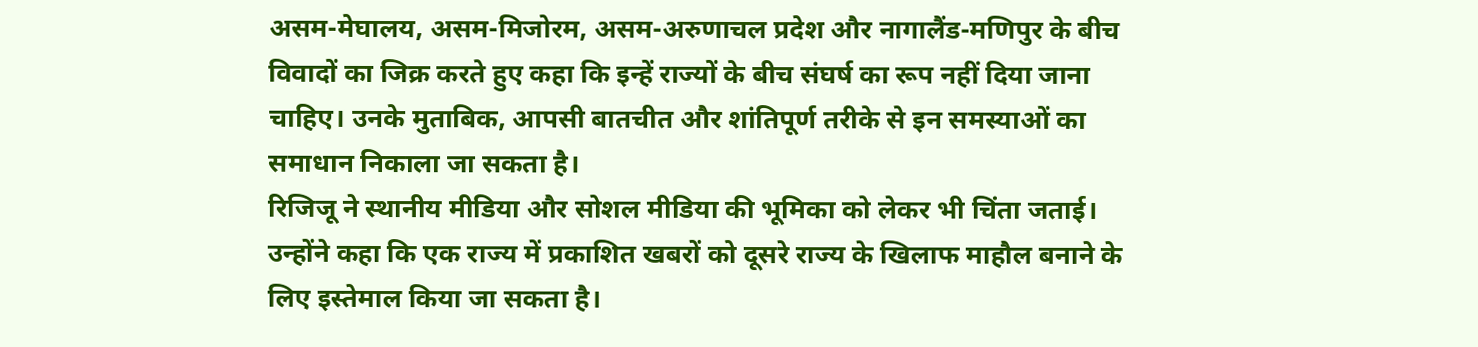असम-मेघालय, असम-मिजोरम, असम-अरुणाचल प्रदेश और नागालैंड-मणिपुर के बीच विवादों का जिक्र करते हुए कहा कि इन्हें राज्यों के बीच संघर्ष का रूप नहीं दिया जाना चाहिए। उनके मुताबिक, आपसी बातचीत और शांतिपूर्ण तरीके से इन समस्याओं का समाधान निकाला जा सकता है।
रिजिजू ने स्थानीय मीडिया और सोशल मीडिया की भूमिका को लेकर भी चिंता जताई। उन्होंने कहा कि एक राज्य में प्रकाशित खबरों को दूसरे राज्य के खिलाफ माहौल बनाने के लिए इस्तेमाल किया जा सकता है।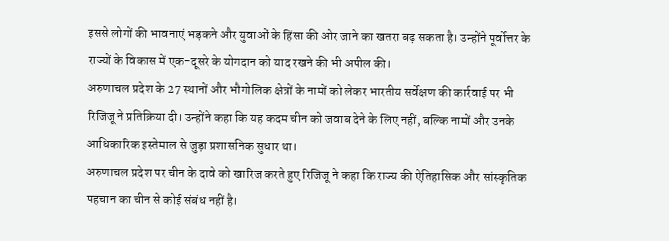इससे लोगों की भावनाएं भड़कने और युवाओं के हिंसा की ओर जाने का खतरा बढ़ सकता है। उन्होंने पूर्वोत्तर के राज्यों के विकास में एक-दूसरे के योगदान को याद रखने की भी अपील की।
अरुणाचल प्रदेश के 27 स्थानों और भौगोलिक क्षेत्रों के नामों को लेकर भारतीय सर्वेक्षण की कार्रवाई पर भी रिजिजू ने प्रतिक्रिया दी। उन्होंने कहा कि यह कदम चीन को जवाब देने के लिए नहीं, बल्कि नामों और उनके आधिकारिक इस्तेमाल से जुड़ा प्रशासनिक सुधार था।
अरुणाचल प्रदेश पर चीन के दावे को खारिज करते हुए रिजिजू ने कहा कि राज्य की ऐतिहासिक और सांस्कृतिक पहचान का चीन से कोई संबंध नहीं है।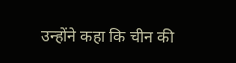उन्होंने कहा कि चीन की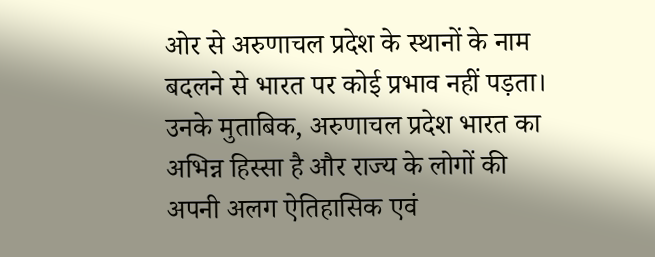ओर से अरुणाचल प्रदेश के स्थानों के नाम बदलने से भारत पर कोई प्रभाव नहीं पड़ता। उनके मुताबिक, अरुणाचल प्रदेश भारत का अभिन्न हिस्सा है और राज्य के लोगों की अपनी अलग ऐतिहासिक एवं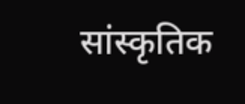सांस्कृतिक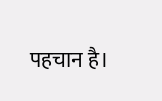पहचान है।